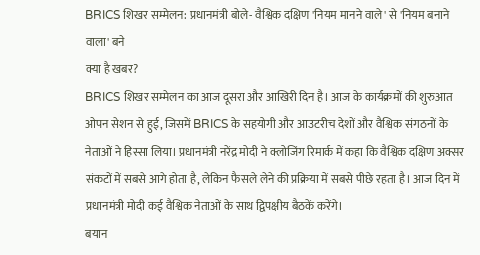BRICS शिखर सम्मेलन: प्रधानमंत्री बोले- वैश्विक दक्षिण 'नियम मानने वाले' से 'नियम बनाने वाला' बने
क्या है खबर?
BRICS शिखर सम्मेलन का आज दूसरा और आखिरी दिन है। आज के कार्यक्रमों की शुरुआत ओपन सेशन से हुई, जिसमें BRICS के सहयोगी और आउटरीच देशों और वैश्विक संगठनों के नेताओं ने हिस्सा लिया। प्रधानमंत्री नरेंद्र मोदी ने क्लोजिंग रिमार्क में कहा कि वैश्विक दक्षिण अक्सर संकटों में सबसे आगे होता है, लेकिन फैसले लेने की प्रक्रिया में सबसे पीछे रहता है। आज दिन में प्रधानमंत्री मोदी कई वैश्विक नेताओं के साथ द्विपक्षीय बैठकें करेंगे।
बयान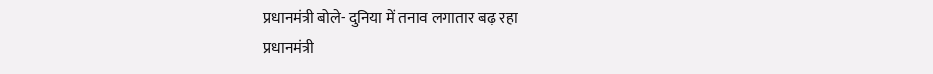प्रधानमंत्री बोले- दुनिया में तनाव लगातार बढ़ रहा
प्रधानमंत्री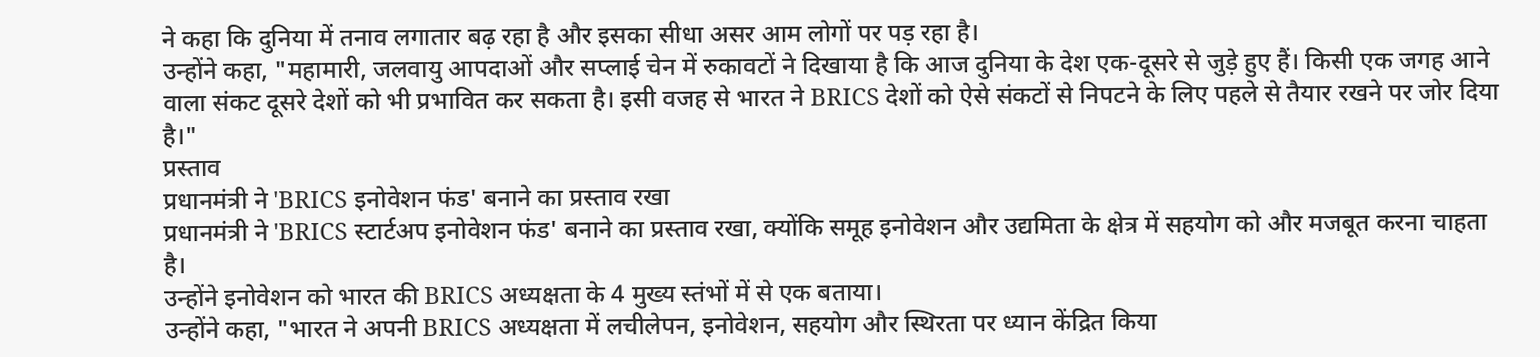ने कहा कि दुनिया में तनाव लगातार बढ़ रहा है और इसका सीधा असर आम लोगों पर पड़ रहा है।
उन्होंने कहा, "महामारी, जलवायु आपदाओं और सप्लाई चेन में रुकावटों ने दिखाया है कि आज दुनिया के देश एक-दूसरे से जुड़े हुए हैं। किसी एक जगह आने वाला संकट दूसरे देशों को भी प्रभावित कर सकता है। इसी वजह से भारत ने BRICS देशों को ऐसे संकटों से निपटने के लिए पहले से तैयार रखने पर जोर दिया है।"
प्रस्ताव
प्रधानमंत्री ने 'BRICS इनोवेशन फंड' बनाने का प्रस्ताव रखा
प्रधानमंत्री ने 'BRICS स्टार्टअप इनोवेशन फंड' बनाने का प्रस्ताव रखा, क्योंकि समूह इनोवेशन और उद्यमिता के क्षेत्र में सहयोग को और मजबूत करना चाहता है।
उन्होंने इनोवेशन को भारत की BRICS अध्यक्षता के 4 मुख्य स्तंभों में से एक बताया।
उन्होंने कहा, "भारत ने अपनी BRICS अध्यक्षता में लचीलेपन, इनोवेशन, सहयोग और स्थिरता पर ध्यान केंद्रित किया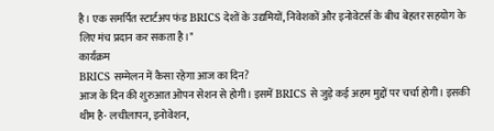है। एक समर्पित स्टार्टअप फंड BRICS देशों के उद्यमियों, निवेशकों और इनोवेटर्स के बीच बेहतर सहयोग के लिए मंच प्रदान कर सकता है।"
कार्यक्रम
BRICS सम्मेलन में कैसा रहेगा आज का दिन?
आज के दिन की शुरुआत ओपन सेशन से होगी। इसमें BRICS से जुड़े कई अहम मुद्दों पर चर्चा होगी। इसकी थीम है- लचीलापन, इनोवेशन,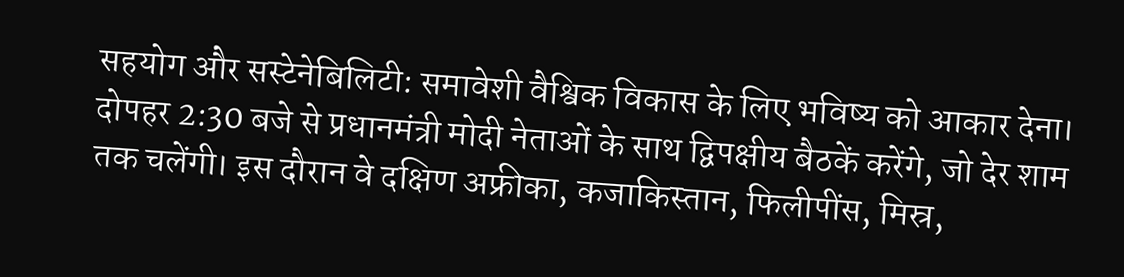सहयोग और सस्टेनेबिलिटी: समावेशी वैश्विक विकास के लिए भविष्य को आकार देना।
दोपहर 2:30 बजे से प्रधानमंत्री मोदी नेताओं के साथ द्विपक्षीय बैठकें करेंगे, जो देर शाम तक चलेंगी। इस दौरान वे दक्षिण अफ्रीका, कजाकिस्तान, फिलीपींस, मिस्र,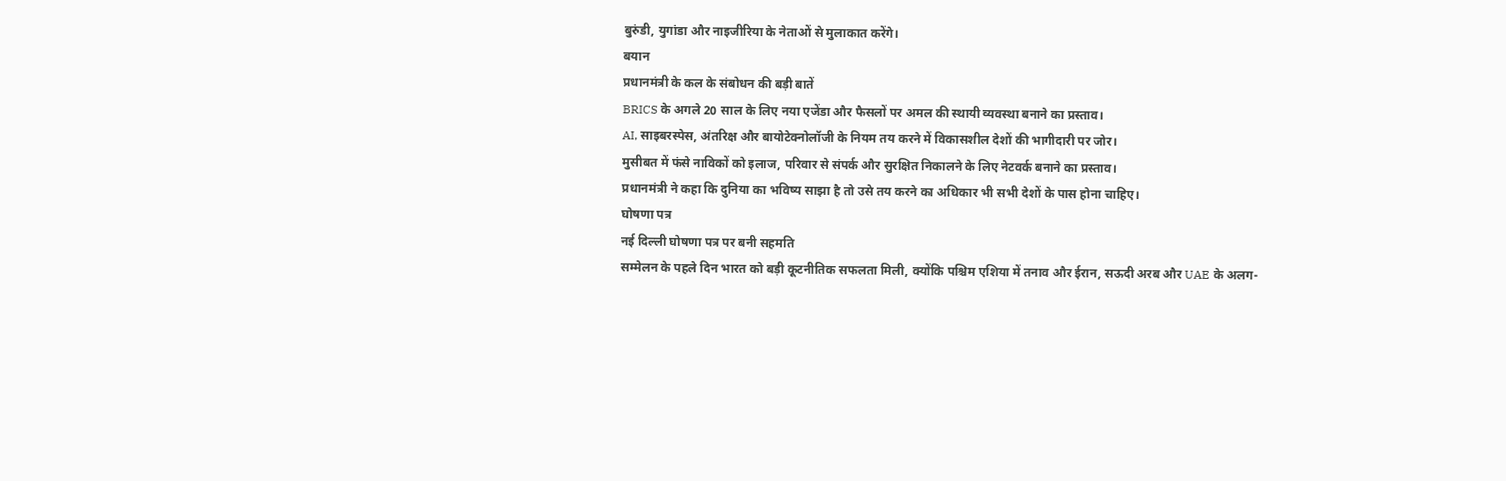बुरुंडी, युगांडा और नाइजीरिया के नेताओं से मुलाकात करेंगे।
बयान
प्रधानमंत्री के कल के संबोधन की बड़ी बातें
BRICS के अगले 20 साल के लिए नया एजेंडा और फैसलों पर अमल की स्थायी व्यवस्था बनाने का प्रस्ताव।
AI, साइबरस्पेस, अंतरिक्ष और बायोटेक्नोलॉजी के नियम तय करने में विकासशील देशों की भागीदारी पर जोर।
मुसीबत में फंसे नाविकों को इलाज, परिवार से संपर्क और सुरक्षित निकालने के लिए नेटवर्क बनाने का प्रस्ताव।
प्रधानमंत्री ने कहा कि दुनिया का भविष्य साझा है तो उसे तय करने का अधिकार भी सभी देशों के पास होना चाहिए।
घोषणा पत्र
नई दिल्ली घोषणा पत्र पर बनी सहमति
सम्मेलन के पहले दिन भारत को बड़ी कूटनीतिक सफलता मिली, क्योंकि पश्चिम एशिया में तनाव और ईरान, सऊदी अरब और UAE के अलग-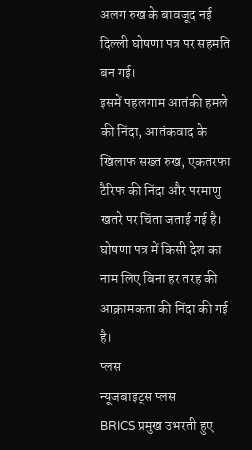अलग रुख के बावजूद नई दिल्ली घोषणा पत्र पर सहमति बन गई।
इसमें पहलगाम आतंकी हमले की निंदा, आतंकवाद के खिलाफ सख्त रुख, एकतरफा टैरिफ की निंदा और परमाणु खतरे पर चिंता जताई गई है।
घोषणा पत्र में किसी देश का नाम लिए बिना हर तरह की आक्रामकता की निंदा की गई है।
प्लस
न्यूजबाइट्स प्लस
BRICS प्रमुख उभरती हुए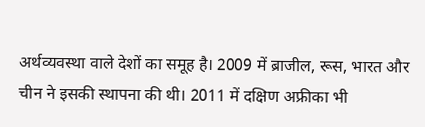अर्थव्यवस्था वाले देशों का समूह है। 2009 में ब्राजील, रूस, भारत और चीन ने इसकी स्थापना की थी। 2011 में दक्षिण अफ्रीका भी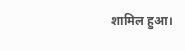शामिल हुआ।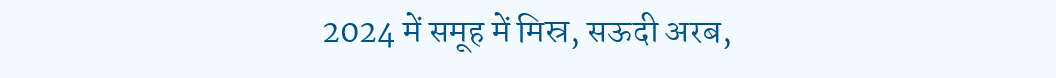2024 में समूह में मिस्र, सऊदी अरब,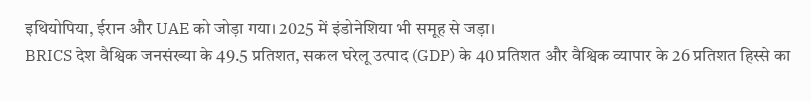इथियोपिया, ईरान और UAE को जोड़ा गया। 2025 में इंडोनेशिया भी समूह से जड़ा।
BRICS देश वैश्विक जनसंख्या के 49.5 प्रतिशत, सकल घरेलू उत्पाद (GDP) के 40 प्रतिशत और वैश्विक व्यापार के 26 प्रतिशत हिस्से का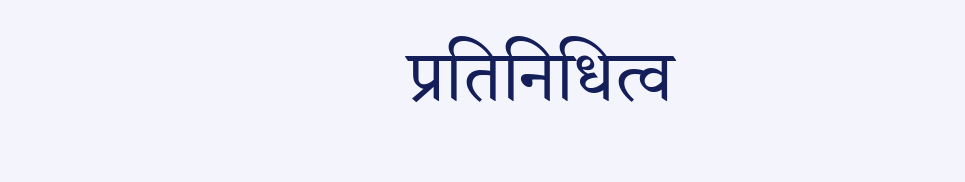प्रतिनिधित्व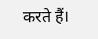करते हैं।